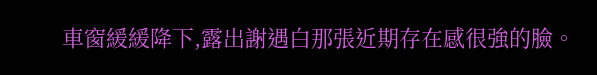車窗緩緩降下,露出謝遇白那張近期存在感很強的臉。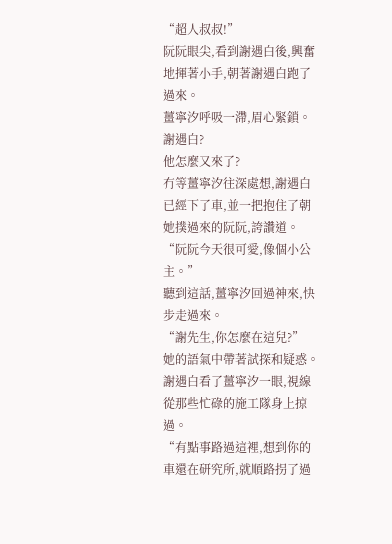“超人叔叔!”
阮阮眼尖,看到謝遇白後,興奮地揮著小手,朝著謝遇白跑了過來。
薑寧汐呼吸一滯,眉心緊鎖。
謝遇白?
他怎麼又來了?
冇等薑寧汐往深處想,謝遇白已經下了車,並一把抱住了朝她撲過來的阮阮,誇讚道。
“阮阮今天很可愛,像個小公主。”
聽到這話,薑寧汐回過神來,快步走過來。
“謝先生,你怎麼在這兒?”
她的語氣中帶著試探和疑惑。
謝遇白看了薑寧汐一眼,視線從那些忙碌的施工隊身上掠過。
“有點事路過這裡,想到你的車還在研究所,就順路拐了過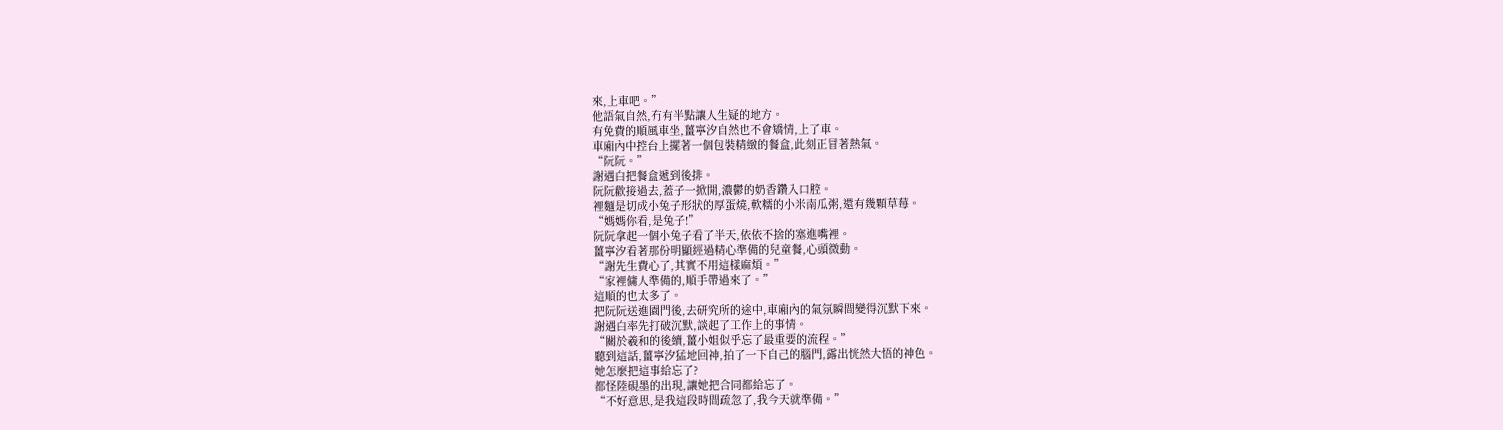來,上車吧。”
他語氣自然,冇有半點讓人生疑的地方。
有免費的順風車坐,薑寧汐自然也不會矯情,上了車。
車廂內中控台上擺著一個包裝精緻的餐盒,此刻正冒著熱氣。
“阮阮。”
謝遇白把餐盒遞到後排。
阮阮歡接過去,蓋子一掀開,濃鬱的奶香鑽入口腔。
裡麵是切成小兔子形狀的厚蛋燒,軟糯的小米南瓜粥,還有幾顆草莓。
“媽媽你看,是兔子!”
阮阮拿起一個小兔子看了半天,依依不捨的塞進嘴裡。
薑寧汐看著那份明顯經過精心準備的兒童餐,心頭微動。
“謝先生費心了,其實不用這樣麻煩。”
“家裡傭人準備的,順手帶過來了。”
這順的也太多了。
把阮阮送進園門後,去研究所的途中,車廂內的氣氛瞬間變得沉默下來。
謝遇白率先打破沉默,談起了工作上的事情。
“關於羲和的後續,薑小姐似乎忘了最重要的流程。”
聽到這話,薑寧汐猛地回神,拍了一下自己的腦門,露出恍然大悟的神色。
她怎麼把這事給忘了?
都怪陸硯墨的出現,讓她把合同都給忘了。
“不好意思,是我這段時間疏忽了,我今天就準備。”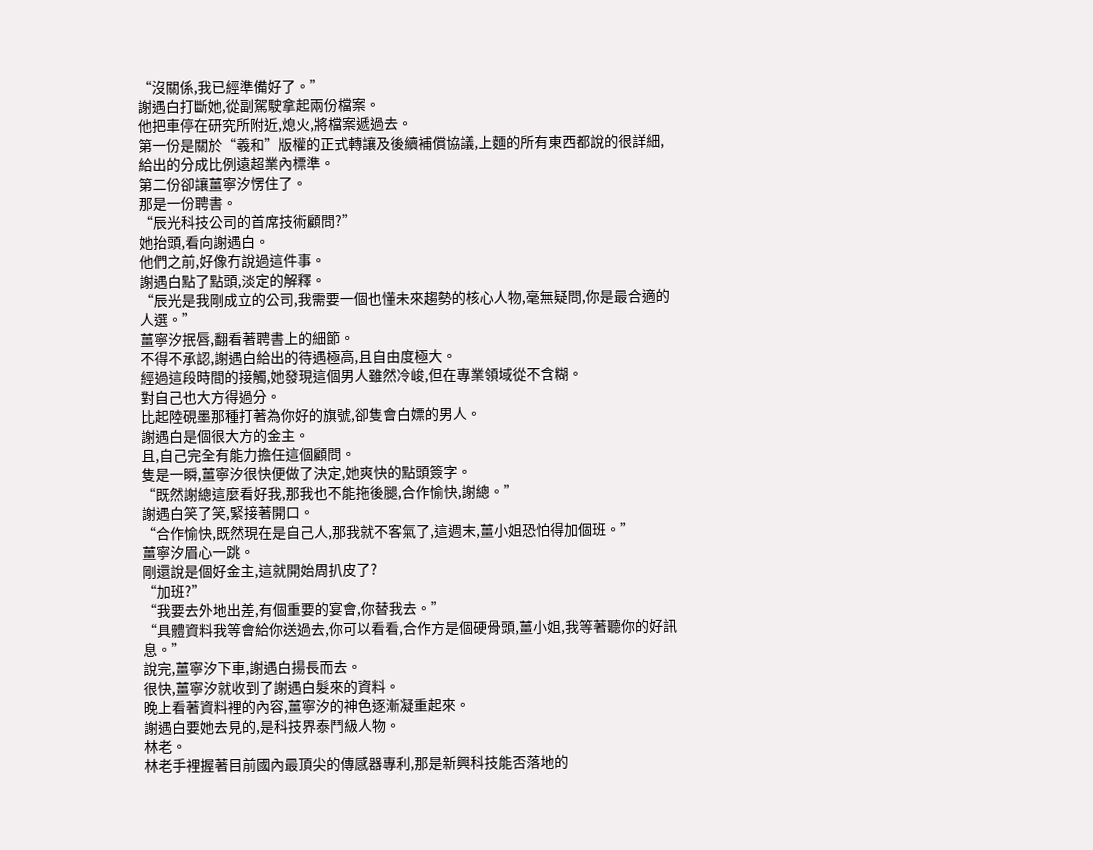“沒關係,我已經準備好了。”
謝遇白打斷她,從副駕駛拿起兩份檔案。
他把車停在研究所附近,熄火,將檔案遞過去。
第一份是關於“羲和”版權的正式轉讓及後續補償協議,上麵的所有東西都說的很詳細,給出的分成比例遠超業內標準。
第二份卻讓薑寧汐愣住了。
那是一份聘書。
“辰光科技公司的首席技術顧問?”
她抬頭,看向謝遇白。
他們之前,好像冇說過這件事。
謝遇白點了點頭,淡定的解釋。
“辰光是我剛成立的公司,我需要一個也懂未來趨勢的核心人物,毫無疑問,你是最合適的人選。”
薑寧汐抿唇,翻看著聘書上的細節。
不得不承認,謝遇白給出的待遇極高,且自由度極大。
經過這段時間的接觸,她發現這個男人雖然冷峻,但在專業領域從不含糊。
對自己也大方得過分。
比起陸硯墨那種打著為你好的旗號,卻隻會白嫖的男人。
謝遇白是個很大方的金主。
且,自己完全有能力擔任這個顧問。
隻是一瞬,薑寧汐很快便做了決定,她爽快的點頭簽字。
“既然謝總這麼看好我,那我也不能拖後腿,合作愉快,謝總。”
謝遇白笑了笑,緊接著開口。
“合作愉快,既然現在是自己人,那我就不客氣了,這週末,薑小姐恐怕得加個班。”
薑寧汐眉心一跳。
剛還說是個好金主,這就開始周扒皮了?
“加班?”
“我要去外地出差,有個重要的宴會,你替我去。”
“具體資料我等會給你送過去,你可以看看,合作方是個硬骨頭,薑小姐,我等著聽你的好訊息。”
說完,薑寧汐下車,謝遇白揚長而去。
很快,薑寧汐就收到了謝遇白髮來的資料。
晚上看著資料裡的內容,薑寧汐的神色逐漸凝重起來。
謝遇白要她去見的,是科技界泰鬥級人物。
林老。
林老手裡握著目前國內最頂尖的傳感器專利,那是新興科技能否落地的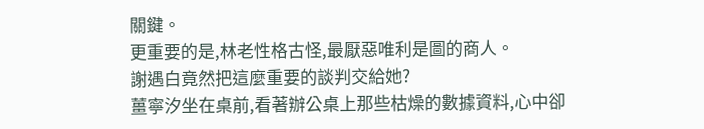關鍵。
更重要的是,林老性格古怪,最厭惡唯利是圖的商人。
謝遇白竟然把這麼重要的談判交給她?
薑寧汐坐在桌前,看著辦公桌上那些枯燥的數據資料,心中卻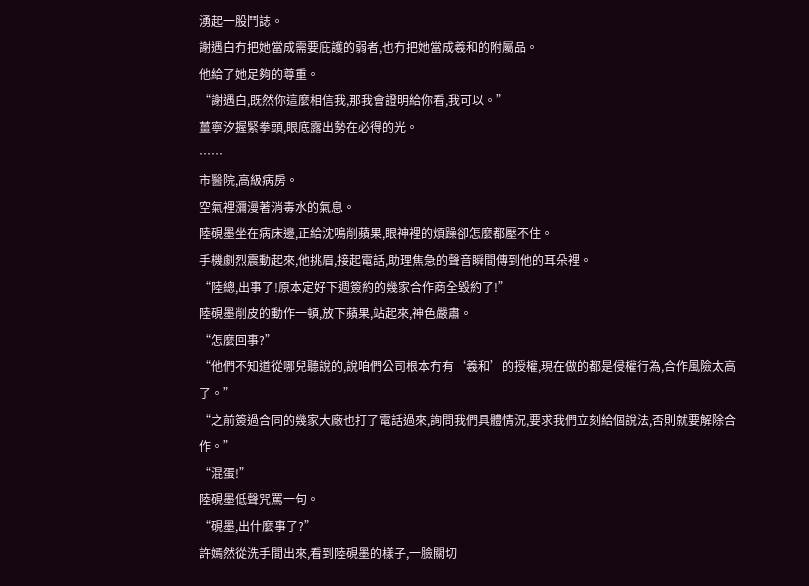湧起一股鬥誌。
謝遇白冇把她當成需要庇護的弱者,也冇把她當成羲和的附屬品。
他給了她足夠的尊重。
“謝遇白,既然你這麼相信我,那我會證明給你看,我可以。”
薑寧汐握緊拳頭,眼底露出勢在必得的光。
……
市醫院,高級病房。
空氣裡瀰漫著消毒水的氣息。
陸硯墨坐在病床邊,正給沈鳴削蘋果,眼神裡的煩躁卻怎麼都壓不住。
手機劇烈震動起來,他挑眉,接起電話,助理焦急的聲音瞬間傳到他的耳朵裡。
“陸總,出事了!原本定好下週簽約的幾家合作商全毀約了!”
陸硯墨削皮的動作一頓,放下蘋果,站起來,神色嚴肅。
“怎麼回事?”
“他們不知道從哪兒聽說的,說咱們公司根本冇有‘羲和’的授權,現在做的都是侵權行為,合作風險太高了。”
“之前簽過合同的幾家大廠也打了電話過來,詢問我們具體情況,要求我們立刻給個說法,否則就要解除合作。”
“混蛋!”
陸硯墨低聲咒罵一句。
“硯墨,出什麼事了?”
許嫣然從洗手間出來,看到陸硯墨的樣子,一臉關切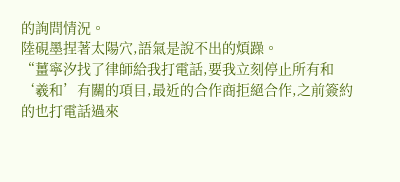的詢問情況。
陸硯墨捏著太陽穴,語氣是說不出的煩躁。
“薑寧汐找了律師給我打電話,要我立刻停止所有和‘羲和’有關的項目,最近的合作商拒絕合作,之前簽約的也打電話過來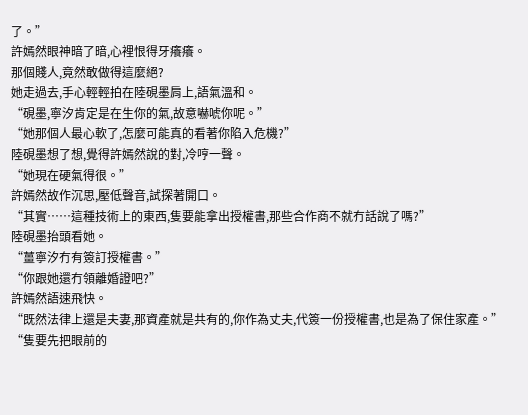了。”
許嫣然眼神暗了暗,心裡恨得牙癢癢。
那個賤人,竟然敢做得這麼絕?
她走過去,手心輕輕拍在陸硯墨肩上,語氣溫和。
“硯墨,寧汐肯定是在生你的氣,故意嚇唬你呢。”
“她那個人最心軟了,怎麼可能真的看著你陷入危機?”
陸硯墨想了想,覺得許嫣然說的對,冷哼一聲。
“她現在硬氣得很。”
許嫣然故作沉思,壓低聲音,試探著開口。
“其實……這種技術上的東西,隻要能拿出授權書,那些合作商不就冇話說了嗎?”
陸硯墨抬頭看她。
“薑寧汐冇有簽訂授權書。”
“你跟她還冇領離婚證吧?”
許嫣然語速飛快。
“既然法律上還是夫妻,那資產就是共有的,你作為丈夫,代簽一份授權書,也是為了保住家產。”
“隻要先把眼前的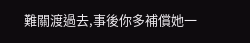難關渡過去,事後你多補償她一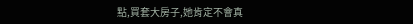點,買套大房子,她肯定不會真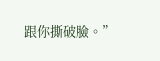跟你撕破臉。”